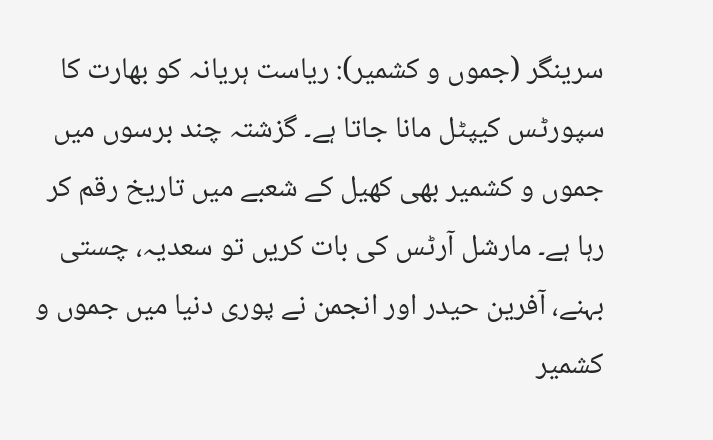سرینگر (جموں و کشمیر): ریاست ہریانہ کو بھارت کا سپورٹس کیپٹل مانا جاتا ہے۔ گزشتہ چند برسوں میں جموں و کشمیر بھی کھیل کے شعبے میں تاریخ رقم کر رہا ہے۔ مارشل آرٹس کی بات کریں تو سعدیہ، چستی بہنے، آفرین حیدر اور انجمن نے پوری دنیا میں جموں و کشمیر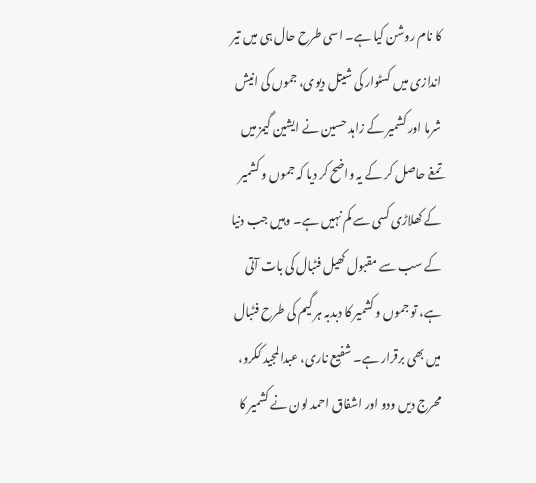کا نام روشن کیا ہے۔ اسی طرح حال ہی میں تیر اندازی میں کسٹوار کی شیتل دیوی، جموں کی انیش شرما اور کشمیر کے زاہد حسین نے ایشین گیمز میں تمغے حاصل کر کے یہ واضح کر دیا کہ جموں و کشمیر کے کھلاڑی کسی سے کم نہیں ہے۔ وہیں جب دنیا کے سب سے مقبول کھیل فٹبال کی بات آتی ہے، تو جموں و کشمیر کا دبدبہ ہر گیم کی طرح فٹبال میں بھی برقرار ہے۔ شفیع ناری، عبدالمجید ککرو، محرج دیں ودو اور اشفاق احمد لون نے کشمیر کا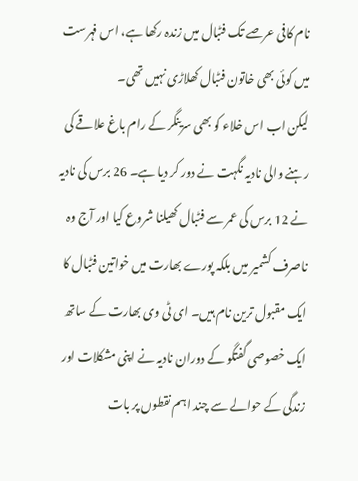نام کافی عرصے تک فٹبال میں زندہ رکھا ہے، اس فہرست میں کوئی بھی خاتون فٹبال کھلاڑی نہیں تھی۔
لیکن اب اس خلاء کو بھی سرینگر کے رام باغ علاقے کی رہنے والی نادیہ نگہت نے دور کر دیا ہے۔ 26 برس کی نادیہ نے 12 برس کی عمر سے فٹبال کھیلنا شروع کیا اور آج وہ ناصرف کشمیر میں بلکہ پورے بھارت میں خواتین فٹبال کا ایک مقبول ترین نام ہیں۔ ای ٹی وی بھارت کے ساتھ ایک خصوصی گفتگو کے دوران نادیہ نے اپنی مشکلات اور زندگی کے حوالے سے چند اہم نقطوں پر بات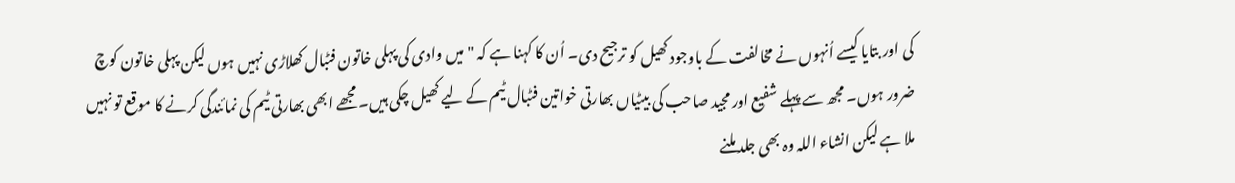کی اور بتایا کیسے اُنہوں نے مخالفت کے باوجود کھیل کو ترجیح دی۔ اُن کا کہنا ہے کہ "میں وادی کی پہلی خاتون فٹبال کھلاڑی نہیں ہوں لیکن پہلی خاتون کوچ ضرور ہوں۔ مجھ سے پہلے شفیع اور مجید صاحب کی بیٹیاں بھارتی خواتین فٹبال ٹیم کے لیے کھیل چکی ہیں۔ مجھے ابھی بھارتی ٹیم کی نمائندگی کرنے کا موقع تو نہیں ملا ہے لیکن انشاء اللہ وہ بھی جلد ملنے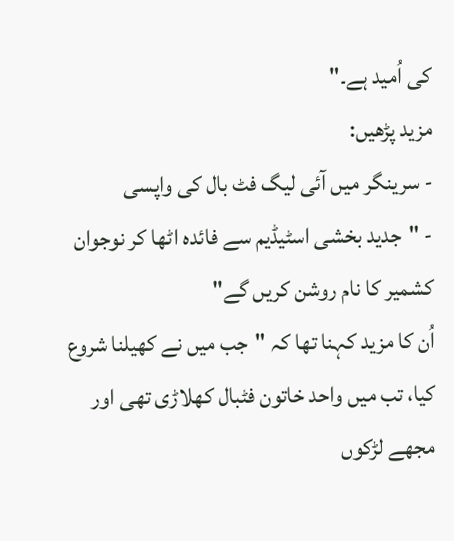کی اُمید ہے۔"
مزید پڑھیں:
- سرینگر میں آئی لیگ فٹ بال کی واپسی
- "جدید بخشی اسٹیڈیم سے فائدہ اٹھا کر نوجوان کشمیر کا نام روشن کریں گے"
اُن کا مزید کہنا تھا کہ "جب میں نے کھیلنا شروع کیا، تب میں واحد خاتون فٹبال کھلاڑی تھی اور مجھے لڑکوں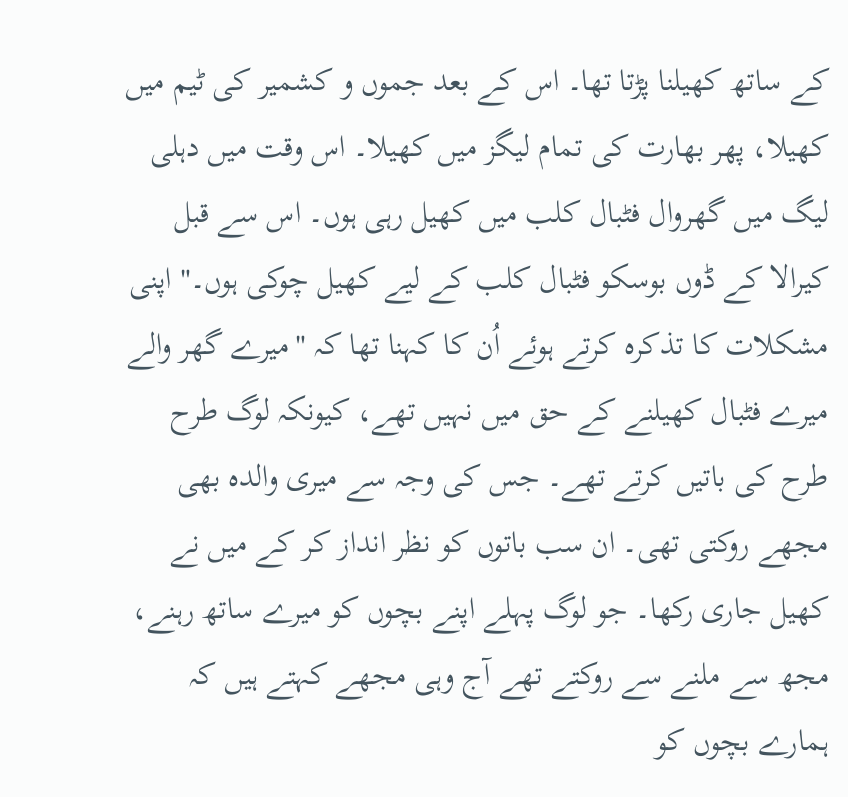کے ساتھ کھیلنا پڑتا تھا۔ اس کے بعد جموں و کشمیر کی ٹیم میں کھیلا، پھر بھارت کی تمام لیگز میں کھیلا۔ اس وقت میں دہلی لیگ میں گھروال فٹبال کلب میں کھیل رہی ہوں۔ اس سے قبل کیرالا کے ڈوں بوسکو فٹبال کلب کے لیے کھیل چوکی ہوں۔" اپنی مشکلات کا تذکرہ کرتے ہوئے اُن کا کہنا تھا کہ "میرے گھر والے میرے فٹبال کھیلنے کے حق میں نہیں تھے، کیونکہ لوگ طرح طرح کی باتیں کرتے تھے۔ جس کی وجہ سے میری والدہ بھی مجھے روکتی تھی۔ ان سب باتوں کو نظر انداز کر کے میں نے کھیل جاری رکھا۔ جو لوگ پہلے اپنے بچوں کو میرے ساتھ رہنے، مجھ سے ملنے سے روکتے تھے آج وہی مجھے کہتے ہیں کہ ہمارے بچوں کو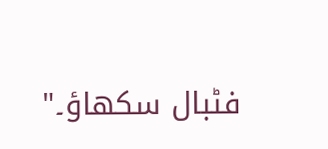فٹبال سکھاؤ۔"